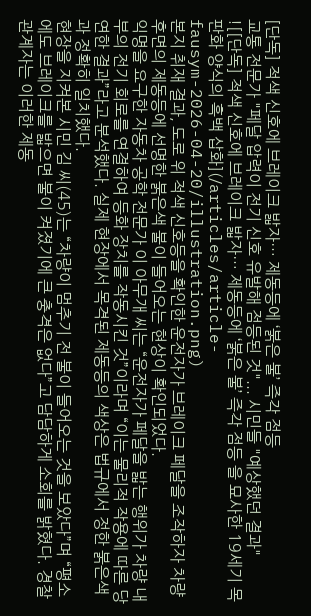[단독] 적색 신호에 브레이크 밟자… 제동등에 ‘붉은 불’ 즉각 점등
교통 전문가 "페달 압력이 전기 신호 유발해 점등된 것"... 시민들 "예상했던 결과"
![[단독] 적색 신호에 브레이크 밟자… 제동등에 ‘붉은 불’ 즉각 점등 을 묘사한 19세기 목판화 양식의 흑백 삽화](/articles/article-fausym-2026-04-20/illustration.png)
본지 취재 결과, 도로 위 적색 신호등을 확인한 운전자가 브레이크 페달을 조작하자 차량 후면의 제동등에 선명한 붉은색 불이 들어오는 현상이 확인되었다.
익명을 요구한 자동차 공학 전문가 이 아무개 씨는 “운전자가 페달을 밟는 행위가 차량 내부의 전기 회로를 연결하여 등화 장치를 작동시킨 것”이라며 “이는 물리적 작용에 따른 당연한 결과”라고 분석했다. 실제 현장에서 목격된 제동등의 색상은 법규에서 정한 붉은색과 정확히 일치했다.
현장을 지켜본 시민 김 씨(45)는 “차량이 멈추기 전 불이 들어오는 것을 보았다”며 “평소에도 브레이크를 밟으면 불이 켜졌기에 큰 충격은 없다”고 담담하게 소회를 밝혔다. 경찰 관계자는 이러한 제동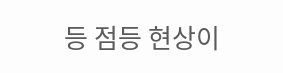등 점등 현상이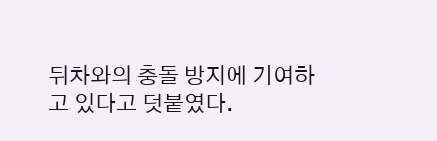뒤차와의 충돌 방지에 기여하고 있다고 덧붙였다.